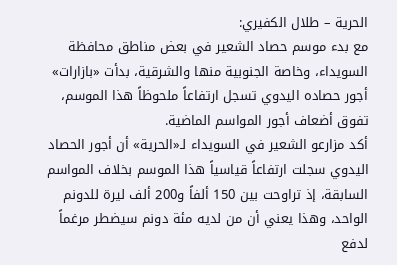الحرية – طلال الكفيري:
مع بدء موسم حصاد الشعير في بعض مناطق محافظة السويداء، وخاصة الجنوبية منها والشرقية، بدأت «بازارات» أجور حصاده اليدوي تسجل ارتفاعاً ملحوظاً هذا الموسم، تفوق أضعاف أجور المواسم الماضية.
أكد مزارعو الشعير في السويداء لـ«الحرية» أن أجور الحصاد اليدوي سجلت ارتفاعاً قياسياً هذا الموسم بخلاف المواسم السابقة، إذ تراوحت بين 150 ألفاً و200 ألف ليرة للدونم الواحد، وهذا يعني أن من لديه مئة دونم سيضطر مرغماً لدفع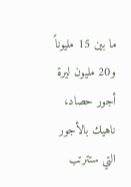ما بين 15 مليوناً و20 مليون ليرة أجور حصاد، ناهيك بالأجور التي ستترتب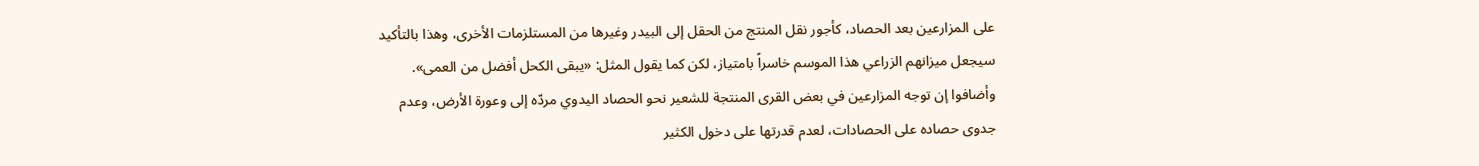على المزارعين بعد الحصاد، كأجور نقل المنتج من الحقل إلى البيدر وغيرها من المستلزمات الأخرى، وهذا بالتأكيد سيجعل ميزانهم الزراعي هذا الموسم خاسراً بامتياز، لكن كما يقول المثل: «يبقى الكحل أفضل من العمى».
وأضافوا إن توجه المزارعين في بعض القرى المنتجة للشعير نحو الحصاد اليدوي مردّه إلى وعورة الأرض، وعدم جدوى حصاده على الحصادات، لعدم قدرتها على دخول الكثير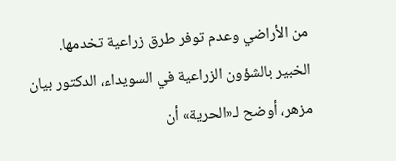من الأراضي وعدم توفر طرق زراعية تخدمها.
الخبير بالشؤون الزراعية في السويداء، الدكتور بيان مزهر، أوضح لـ«الحرية» أن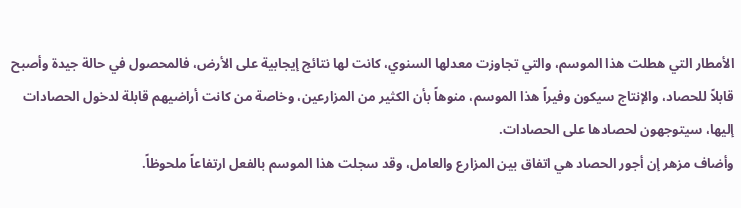الأمطار التي هطلت هذا الموسم، والتي تجاوزت معدلها السنوي، كانت لها نتائج إيجابية على الأرض، فالمحصول في حالة جيدة وأصبح قابلاً للحصاد، والإنتاج سيكون وفيراً هذا الموسم، منوهاً بأن الكثير من المزارعين، وخاصة من كانت أراضيهم قابلة لدخول الحصادات إليها، سيتوجهون لحصادها على الحصادات.
وأضاف مزهر إن أجور الحصاد هي اتفاق بين المزارع والعامل، وقد سجلت هذا الموسم بالفعل ارتفاعاً ملحوظاً.